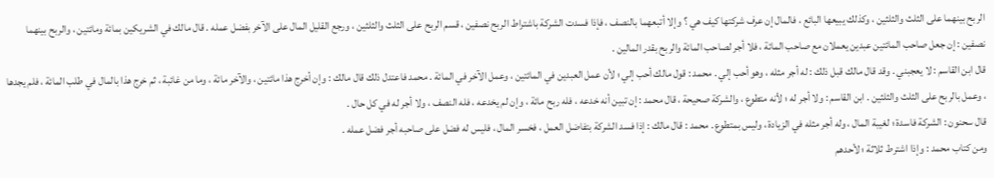الربح بينهما على الثلث والثلثين ، وكذلك يبيعها البائع ، فالمال إن عرف شركتها كيف هي ؟ وإلا أتبعهما بالنصف ، فإذا فسدت الشركة باشتراط الربح نصفين ، قسم الربح على الثلث والثلثين ، ورجع القليل المال على الآخر بفضل عمله . قال مالك في الشريكين بمائة ومائتين ، والربح بينهما نصفين : إن جعل صاحب المائتين عبدين يعملان مع صاحب المائة ، فلا أجر لصاحب المائة والربح بقدر المالين .
قال ابن القاسم : لا يعجبني . وقد قال مالك قبل ذلك : له أجر مثله ، وهو أحب إلي . محمد : قول مالك أحب إلي ؛ لأن عمل العبدين في المائتين ، وعمل الآخر في المائة . محمد فاعتدل ذلك قال مالك : وإن أخرج هذا مائتين ، والآخر مائة ، وما من غائبة ، ثم خرج هذا بالمال في طلب المائة ، فلم يجدها ، وعمل بالربح على الثلث والثلثين . ابن القاسم : ولا أجر له ؛ لأنه متطوع ، والشركة صحيحة ، قال محمد : إن تبين أنه خدعه ، فله ربح مائة ، وإن لم يخدعه ، فله النصف ، ولا أجر له في كل حال .
قال سحنون : الشركة فاسدة ؛ لغيبة المال ، وله أجر مثله في الزيادة ، وليس بمتطوع . محمد : قال مالك : إذا فسد الشركة بتفاضل العمل ، فخسر المال ، فليس له فضل على صاحبه أجر فضل عمله .
ومن كتاب محمد : وإذا اشترط ثلاثة ؛ لأحدهم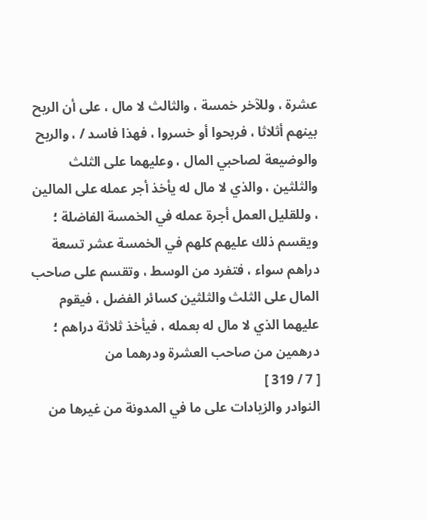عشرة ، وللآخر خمسة ، والثالث لا مال ، على أن الربح بينهم أثلاثا ، فربحوا أو خسروا ، فهذا فاسد / ، والربح والوضيعة لصاحبي المال ، وعليهما على الثلث والثلثين ، والذي لا مال له يأخذ أجر عمله على المالين ، وللقليل العمل أجرة عمله في الخمسة الفاضلة ؛ ويقسم ذلك عليهم كلهم في الخمسة عشر تسعة دراهم سواء ، فتفرد من الوسط ، وتقسم على صاحب المال على الثلث والثلثين كسائر الفضل ، فيقوم عليهما الذي لا مال له بعمله ، فيأخذ ثلاثة دراهم ؛ درهمين من صاحب العشرة ودرهما من
[ 7 / 319 ]
النوادر والزيادات على ما في المدونة من غيرها من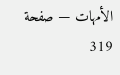الأمهات — صفحة 319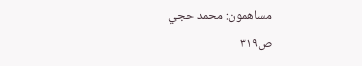مساهمون: محمد حجي
ص٣١٩